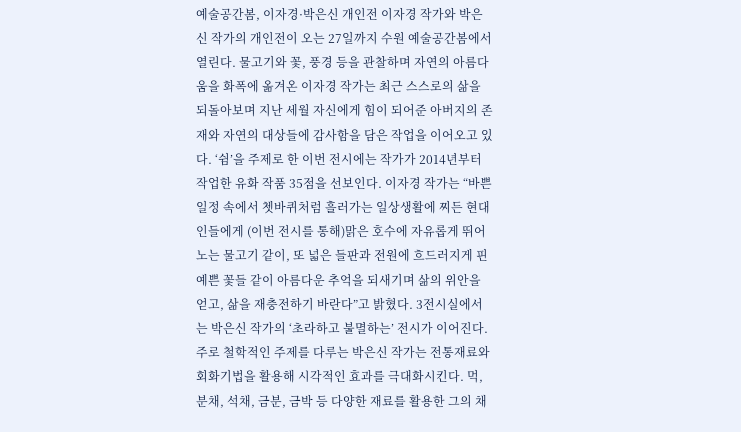예술공간봄, 이자경·박은신 개인전 이자경 작가와 박은신 작가의 개인전이 오는 27일까지 수원 예술공간봄에서 열린다. 물고기와 꽃, 풍경 등을 관찰하며 자연의 아름다움을 화폭에 옮겨온 이자경 작가는 최근 스스로의 삶을 되돌아보며 지난 세월 자신에게 힘이 되어준 아버지의 존재와 자연의 대상들에 감사함을 담은 작업을 이어오고 있다. ‘쉼’을 주제로 한 이번 전시에는 작가가 2014년부터 작업한 유화 작품 35점을 선보인다. 이자경 작가는 “바쁜 일정 속에서 쳇바퀴처럼 흘러가는 일상생활에 찌든 현대인들에게 (이번 전시를 통해)맑은 호수에 자유롭게 뛰어노는 물고기 같이, 또 넓은 들판과 전원에 흐드러지게 핀 예쁜 꽃들 같이 아름다운 추억을 되새기며 삶의 위안을 얻고, 삶을 재충전하기 바란다”고 밝혔다. 3전시실에서는 박은신 작가의 ‘초라하고 불멸하는’ 전시가 이어진다. 주로 철학적인 주제를 다루는 박은신 작가는 전통재료와 회화기법을 활용해 시각적인 효과를 극대화시킨다. 먹, 분채, 석채, 금분, 금박 등 다양한 재료를 활용한 그의 채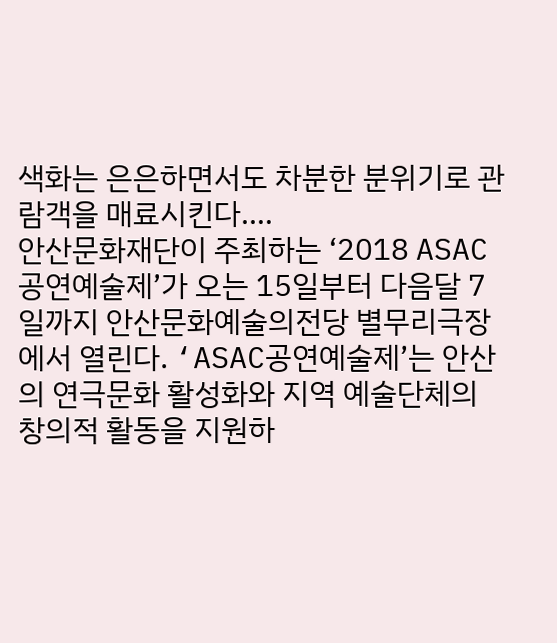색화는 은은하면서도 차분한 분위기로 관람객을 매료시킨다.…
안산문화재단이 주최하는 ‘2018 ASAC공연예술제’가 오는 15일부터 다음달 7일까지 안산문화예술의전당 별무리극장에서 열린다. ‘ASAC공연예술제’는 안산의 연극문화 활성화와 지역 예술단체의 창의적 활동을 지원하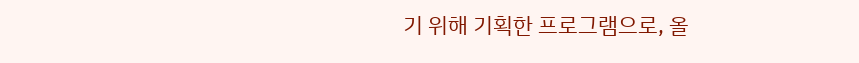기 위해 기획한 프로그램으로, 올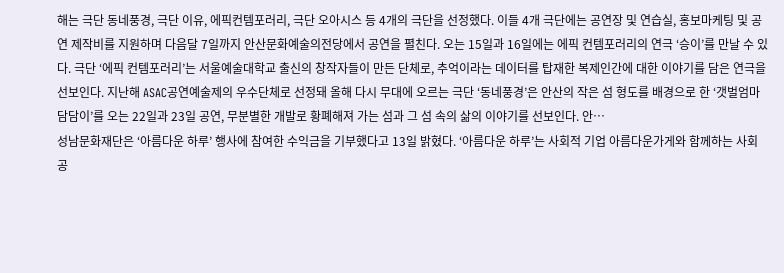해는 극단 동네풍경, 극단 이유, 에픽컨템포러리, 극단 오아시스 등 4개의 극단을 선정했다. 이들 4개 극단에는 공연장 및 연습실, 홍보마케팅 및 공연 제작비를 지원하며 다음달 7일까지 안산문화예술의전당에서 공연을 펼친다. 오는 15일과 16일에는 에픽 컨템포러리의 연극 ‘승이’를 만날 수 있다. 극단 ‘에픽 컨템포러리’는 서울예술대학교 출신의 창작자들이 만든 단체로, 추억이라는 데이터를 탑재한 복제인간에 대한 이야기를 담은 연극을 선보인다. 지난해 ASAC공연예술제의 우수단체로 선정돼 올해 다시 무대에 오르는 극단 ‘동네풍경’은 안산의 작은 섬 형도를 배경으로 한 ‘갯벌엄마 담담이’를 오는 22일과 23일 공연, 무분별한 개발로 황폐해져 가는 섬과 그 섬 속의 삶의 이야기를 선보인다. 안…
성남문화재단은 ‘아름다운 하루’ 행사에 참여한 수익금을 기부했다고 13일 밝혔다. ‘아름다운 하루’는 사회적 기업 아름다운가게와 함께하는 사회공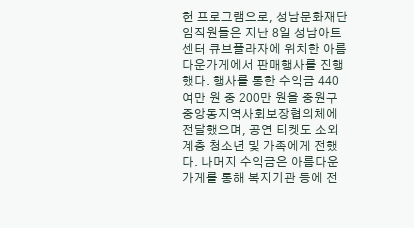헌 프로그램으로, 성남문화재단 임직원들은 지난 8일 성남아트센터 큐브플라자에 위치한 아름다운가게에서 판매행사를 진행했다. 행사를 통한 수익금 440여만 원 중 200만 원을 중원구 중앙동지역사회보장협의체에 전달했으며, 공연 티켓도 소외계층 청소년 및 가족에게 전했다. 나머지 수익금은 아름다운가게를 통해 복지기관 등에 전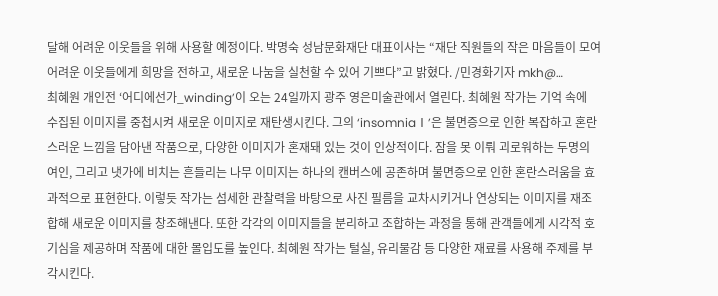달해 어려운 이웃들을 위해 사용할 예정이다. 박명숙 성남문화재단 대표이사는 “재단 직원들의 작은 마음들이 모여 어려운 이웃들에게 희망을 전하고, 새로운 나눔을 실천할 수 있어 기쁘다”고 밝혔다. /민경화기자 mkh@…
최혜원 개인전 ‘어디에선가_winding’이 오는 24일까지 광주 영은미술관에서 열린다. 최혜원 작가는 기억 속에 수집된 이미지를 중첩시켜 새로운 이미지로 재탄생시킨다. 그의 ‘insomniaⅠ’은 불면증으로 인한 복잡하고 혼란스러운 느낌을 담아낸 작품으로, 다양한 이미지가 혼재돼 있는 것이 인상적이다. 잠을 못 이뤄 괴로워하는 두명의 여인, 그리고 냇가에 비치는 흔들리는 나무 이미지는 하나의 캔버스에 공존하며 불면증으로 인한 혼란스러움을 효과적으로 표현한다. 이렇듯 작가는 섬세한 관찰력을 바탕으로 사진 필름을 교차시키거나 연상되는 이미지를 재조합해 새로운 이미지를 창조해낸다. 또한 각각의 이미지들을 분리하고 조합하는 과정을 통해 관객들에게 시각적 호기심을 제공하며 작품에 대한 몰입도를 높인다. 최혜원 작가는 털실, 유리물감 등 다양한 재료를 사용해 주제를 부각시킨다.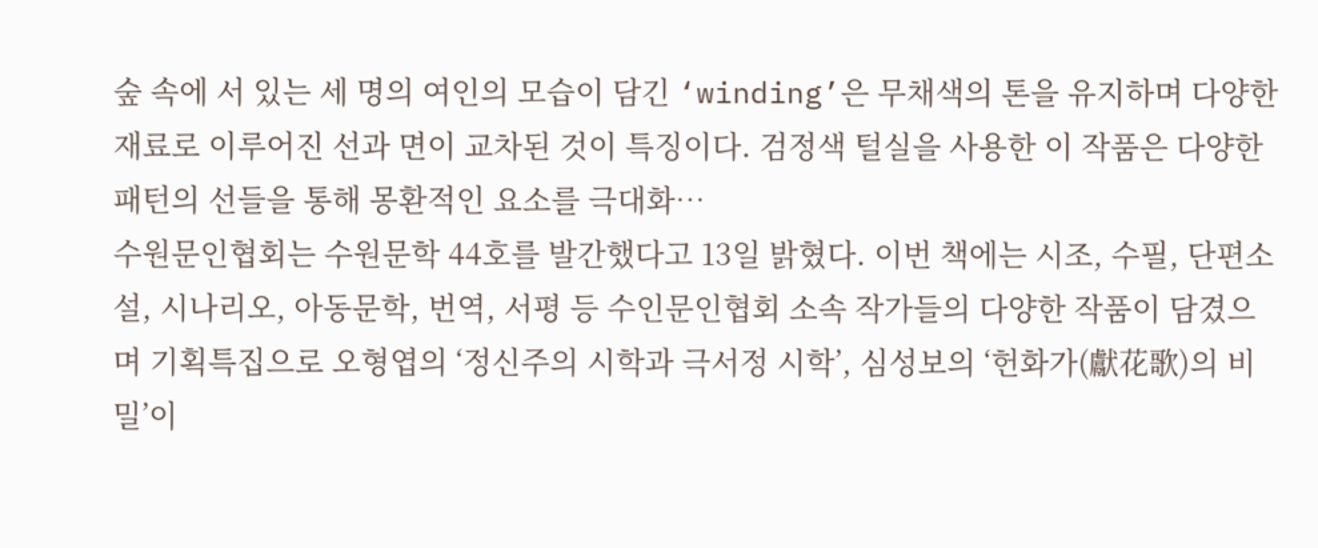숲 속에 서 있는 세 명의 여인의 모습이 담긴 ‘winding’은 무채색의 톤을 유지하며 다양한 재료로 이루어진 선과 면이 교차된 것이 특징이다. 검정색 털실을 사용한 이 작품은 다양한 패턴의 선들을 통해 몽환적인 요소를 극대화…
수원문인협회는 수원문학 44호를 발간했다고 13일 밝혔다. 이번 책에는 시조, 수필, 단편소설, 시나리오, 아동문학, 번역, 서평 등 수인문인협회 소속 작가들의 다양한 작품이 담겼으며 기획특집으로 오형엽의 ‘정신주의 시학과 극서정 시학’, 심성보의 ‘헌화가(獻花歌)의 비밀’이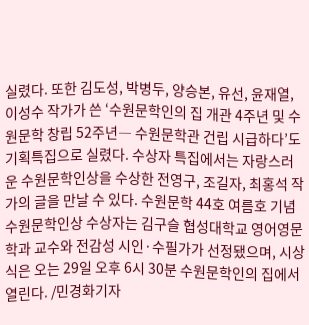실렸다. 또한 김도성, 박병두, 양승본, 유선, 윤재열, 이성수 작가가 쓴 ‘수원문학인의 집 개관 4주년 및 수원문학 창립 52주년― 수원문학관 건립 시급하다’도 기획특집으로 실렸다. 수상자 특집에서는 자랑스러운 수원문학인상을 수상한 전영구, 조길자, 최홍석 작가의 글을 만날 수 있다. 수원문학 44호 여름호 기념 수원문학인상 수상자는 김구슬 협성대학교 영어영문학과 교수와 전감성 시인·수필가가 선정됐으며, 시상식은 오는 29일 오후 6시 30분 수원문학인의 집에서 열린다. /민경화기자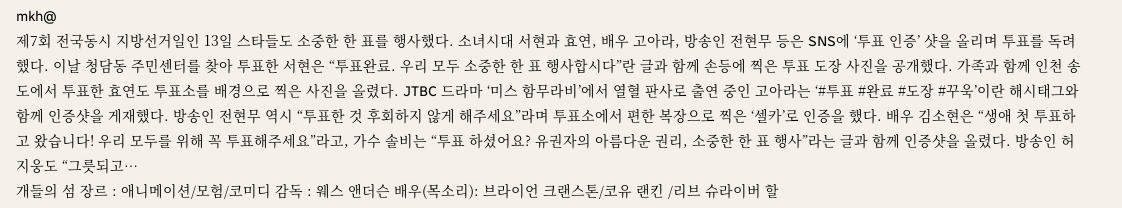mkh@
제7회 전국동시 지방선거일인 13일 스타들도 소중한 한 표를 행사했다. 소녀시대 서현과 효연, 배우 고아라, 방송인 전현무 등은 SNS에 ‘투표 인증’ 샷을 올리며 투표를 독려했다. 이날 청담동 주민센터를 찾아 투표한 서현은 “투표완료. 우리 모두 소중한 한 표 행사합시다”란 글과 함께 손등에 찍은 투표 도장 사진을 공개했다. 가족과 함께 인천 송도에서 투표한 효연도 투표소를 배경으로 찍은 사진을 올렸다. JTBC 드라마 ‘미스 함무라비’에서 열혈 판사로 출연 중인 고아라는 ‘#투표 #완료 #도장 #꾸욱’이란 해시태그와 함께 인증샷을 게재했다. 방송인 전현무 역시 “투표한 것 후회하지 않게 해주세요”라며 투표소에서 편한 복장으로 찍은 ‘셀카’로 인증을 했다. 배우 김소현은 “생애 첫 투표하고 왔습니다! 우리 모두를 위해 꼭 투표해주세요”라고, 가수 솔비는 “투표 하셨어요? 유권자의 아름다운 권리, 소중한 한 표 행사”라는 글과 함께 인증샷을 올렸다. 방송인 허지웅도 “그릇되고…
개들의 섬 장르 : 애니메이션/모험/코미디 감독 : 웨스 앤더슨 배우(목소리): 브라이언 크랜스톤/코유 랜킨 /리브 슈라이버 할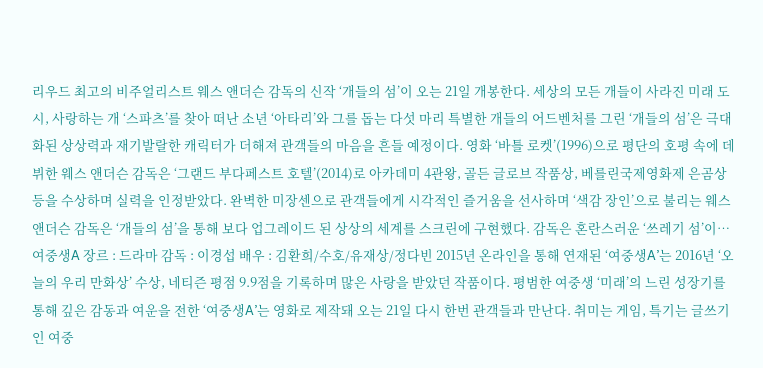리우드 최고의 비주얼리스트 웨스 앤더슨 감독의 신작 ‘개들의 섬’이 오는 21일 개봉한다. 세상의 모든 개들이 사라진 미래 도시, 사랑하는 개 ‘스파츠’를 찾아 떠난 소년 ‘아타리’와 그를 돕는 다섯 마리 특별한 개들의 어드벤처를 그린 ‘개들의 섬’은 극대화된 상상력과 재기발랄한 캐릭터가 더해져 관객들의 마음을 흔들 예정이다. 영화 ‘바틀 로켓’(1996)으로 평단의 호평 속에 데뷔한 웨스 앤더슨 감독은 ‘그랜드 부다페스트 호텔’(2014)로 아카데미 4관왕, 골든 글로브 작품상, 베를린국제영화제 은곰상 등을 수상하며 실력을 인정받았다. 완벽한 미장센으로 관객들에게 시각적인 즐거움을 선사하며 ‘색감 장인’으로 불리는 웨스 앤더슨 감독은 ‘개들의 섬’을 통해 보다 업그레이드 된 상상의 세계를 스크린에 구현했다. 감독은 혼란스러운 ‘쓰레기 섬’이…
여중생A 장르 : 드라마 감독 : 이경섭 배우 : 김환희/수호/유재상/정다빈 2015년 온라인을 통해 연재된 ‘여중생A’는 2016년 ‘오늘의 우리 만화상’ 수상, 네티즌 평점 9.9점을 기록하며 많은 사랑을 받았던 작품이다. 평범한 여중생 ‘미래’의 느린 성장기를 통해 깊은 감동과 여운을 전한 ‘여중생A’는 영화로 제작돼 오는 21일 다시 한번 관객들과 만난다. 취미는 게임, 특기는 글쓰기인 여중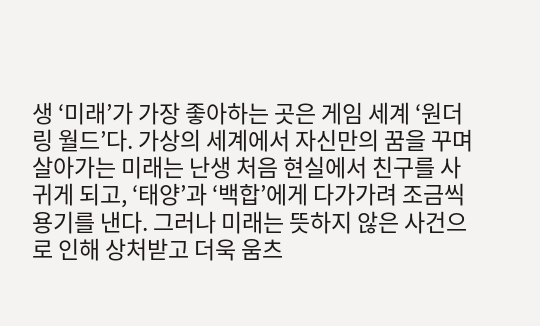생 ‘미래’가 가장 좋아하는 곳은 게임 세계 ‘원더링 월드’다. 가상의 세계에서 자신만의 꿈을 꾸며 살아가는 미래는 난생 처음 현실에서 친구를 사귀게 되고, ‘태양’과 ‘백합’에게 다가가려 조금씩 용기를 낸다. 그러나 미래는 뜻하지 않은 사건으로 인해 상처받고 더욱 움츠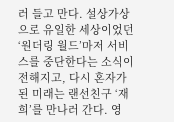러 들고 만다. 설상가상으로 유일한 세상이었던 ‘원더링 월드’마저 서비스를 중단한다는 소식이 전해지고, 다시 혼자가 된 미래는 랜선친구 ‘재희’를 만나러 간다. 영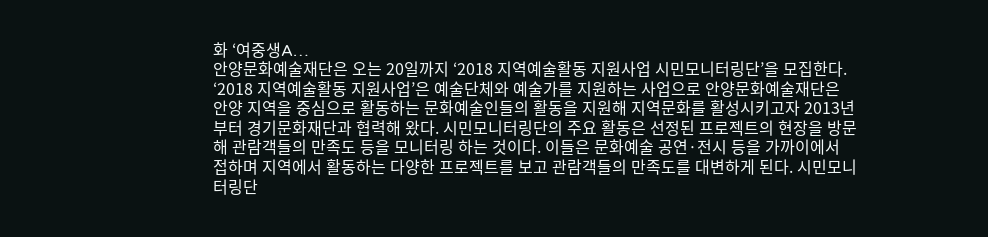화 ‘여중생A…
안양문화예술재단은 오는 20일까지 ‘2018 지역예술활동 지원사업 시민모니터링단’을 모집한다. ‘2018 지역예술활동 지원사업’은 예술단체와 예술가를 지원하는 사업으로 안양문화예술재단은 안양 지역을 중심으로 활동하는 문화예술인들의 활동을 지원해 지역문화를 활성시키고자 2013년부터 경기문화재단과 협력해 왔다. 시민모니터링단의 주요 활동은 선정된 프로젝트의 현장을 방문해 관람객들의 만족도 등을 모니터링 하는 것이다. 이들은 문화예술 공연·전시 등을 가까이에서 접하며 지역에서 활동하는 다양한 프로젝트를 보고 관람객들의 만족도를 대변하게 된다. 시민모니터링단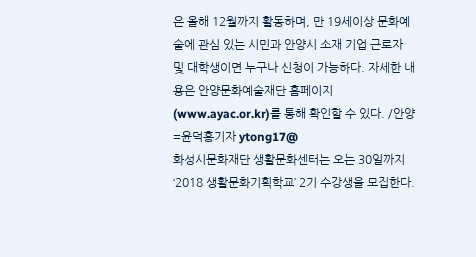은 올해 12월까지 활동하며, 만 19세이상 문화예술에 관심 있는 시민과 안양시 소재 기업 근로자 및 대학생이면 누구나 신청이 가능하다. 자세한 내용은 안양문화예술재단 홈페이지(www.ayac.or.kr)를 통해 확인할 수 있다. /안양=윤덕흥기자 ytong17@
화성시문화재단 생활문화센터는 오는 30일까지 ‘2018 생활문화기획학교’ 2기 수강생을 모집한다.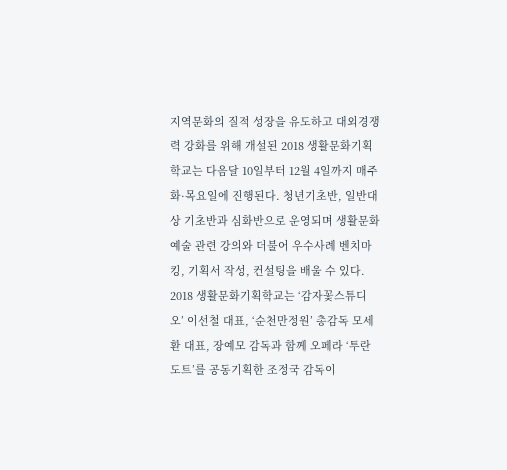지역문화의 질적 성장을 유도하고 대외경쟁력 강화를 위해 개설된 2018 생활문화기획학교는 다음달 10일부터 12월 4일까지 매주 화·목요일에 진행된다. 청년기초반, 일반대상 기초반과 심화반으로 운영되며 생활문화예술 관련 강의와 더불어 우수사례 벤치마킹, 기획서 작성, 컨설팅을 배울 수 있다. 2018 생활문화기획학교는 ‘감자꽃스튜디오’ 이선철 대표, ‘순천만정원’ 총감독 모세환 대표, 장예모 감독과 함께 오페라 ‘투란도트’를 공동기획한 조정국 감독이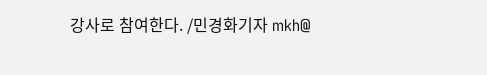강사로 참여한다. /민경화기자 mkh@